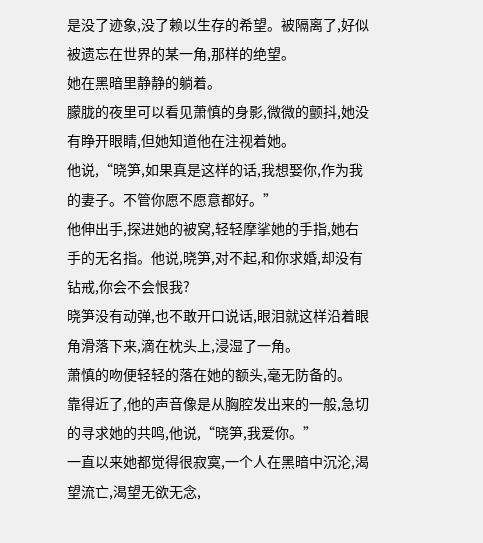是没了迹象,没了赖以生存的希望。被隔离了,好似被遗忘在世界的某一角,那样的绝望。
她在黑暗里静静的躺着。
朦胧的夜里可以看见萧慎的身影,微微的颤抖,她没有睁开眼睛,但她知道他在注视着她。
他说,“晓笋,如果真是这样的话,我想娶你,作为我的妻子。不管你愿不愿意都好。”
他伸出手,探进她的被窝,轻轻摩挲她的手指,她右手的无名指。他说,晓笋,对不起,和你求婚,却没有钻戒,你会不会恨我?
晓笋没有动弹,也不敢开口说话,眼泪就这样沿着眼角滑落下来,滴在枕头上,浸湿了一角。
萧慎的吻便轻轻的落在她的额头,毫无防备的。
靠得近了,他的声音像是从胸腔发出来的一般,急切的寻求她的共鸣,他说,“晓笋,我爱你。”
一直以来她都觉得很寂寞,一个人在黑暗中沉沦,渴望流亡,渴望无欲无念,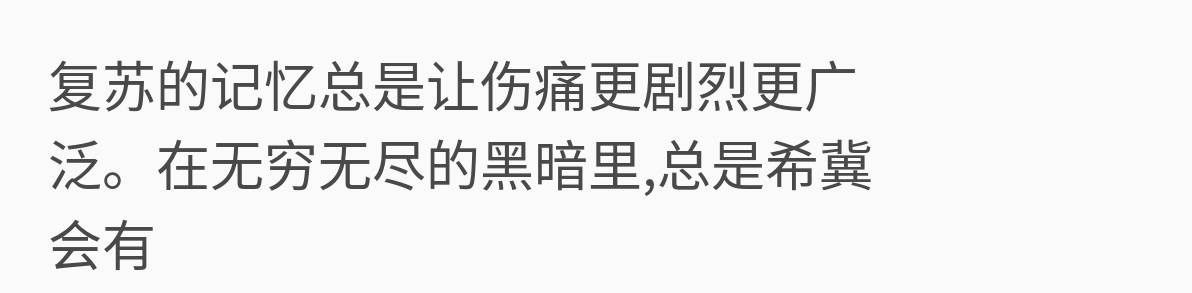复苏的记忆总是让伤痛更剧烈更广泛。在无穷无尽的黑暗里,总是希冀会有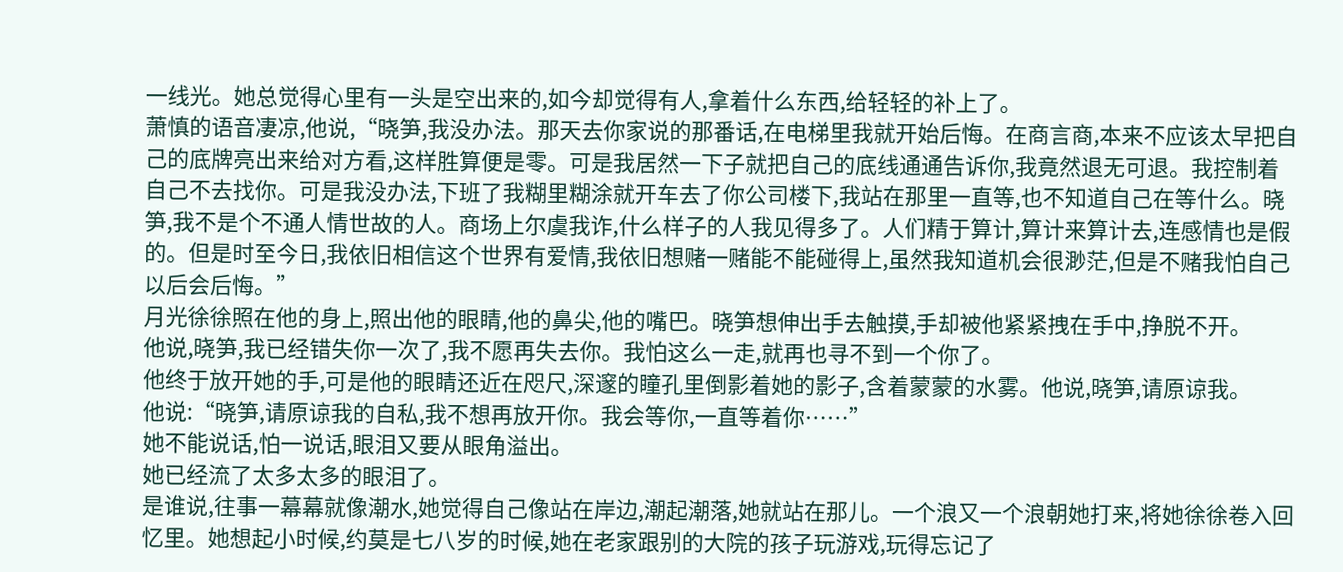一线光。她总觉得心里有一头是空出来的,如今却觉得有人,拿着什么东西,给轻轻的补上了。
萧慎的语音凄凉,他说,“晓笋,我没办法。那天去你家说的那番话,在电梯里我就开始后悔。在商言商,本来不应该太早把自己的底牌亮出来给对方看,这样胜算便是零。可是我居然一下子就把自己的底线通通告诉你,我竟然退无可退。我控制着自己不去找你。可是我没办法,下班了我糊里糊涂就开车去了你公司楼下,我站在那里一直等,也不知道自己在等什么。晓笋,我不是个不通人情世故的人。商场上尔虞我诈,什么样子的人我见得多了。人们精于算计,算计来算计去,连感情也是假的。但是时至今日,我依旧相信这个世界有爱情,我依旧想赌一赌能不能碰得上,虽然我知道机会很渺茫,但是不赌我怕自己以后会后悔。”
月光徐徐照在他的身上,照出他的眼睛,他的鼻尖,他的嘴巴。晓笋想伸出手去触摸,手却被他紧紧拽在手中,挣脱不开。
他说,晓笋,我已经错失你一次了,我不愿再失去你。我怕这么一走,就再也寻不到一个你了。
他终于放开她的手,可是他的眼睛还近在咫尺,深邃的瞳孔里倒影着她的影子,含着蒙蒙的水雾。他说,晓笋,请原谅我。
他说:“晓笋,请原谅我的自私,我不想再放开你。我会等你,一直等着你……”
她不能说话,怕一说话,眼泪又要从眼角溢出。
她已经流了太多太多的眼泪了。
是谁说,往事一幕幕就像潮水,她觉得自己像站在岸边,潮起潮落,她就站在那儿。一个浪又一个浪朝她打来,将她徐徐卷入回忆里。她想起小时候,约莫是七八岁的时候,她在老家跟别的大院的孩子玩游戏,玩得忘记了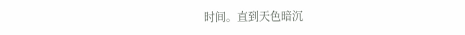时间。直到天色暗沉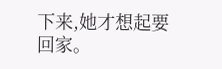下来,她才想起要回家。